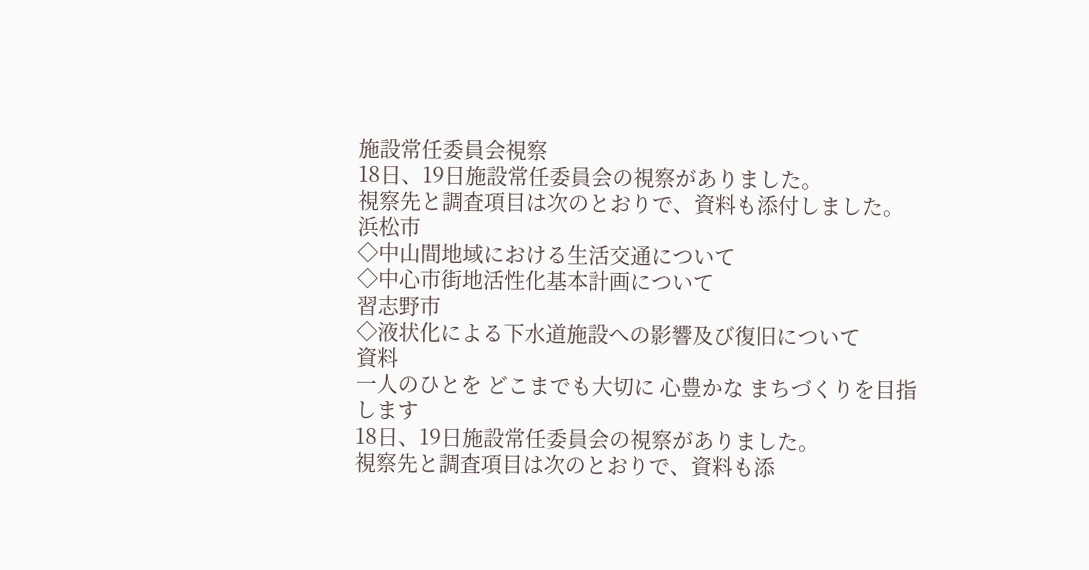施設常任委員会視察
18日、19日施設常任委員会の視察がありました。
視察先と調査項目は次のとおりで、資料も添付しました。
浜松市
◇中山間地域における生活交通について
◇中心市街地活性化基本計画について
習志野市
◇液状化による下水道施設への影響及び復旧について
資料
一人のひとを どこまでも大切に 心豊かな まちづくりを目指します
18日、19日施設常任委員会の視察がありました。
視察先と調査項目は次のとおりで、資料も添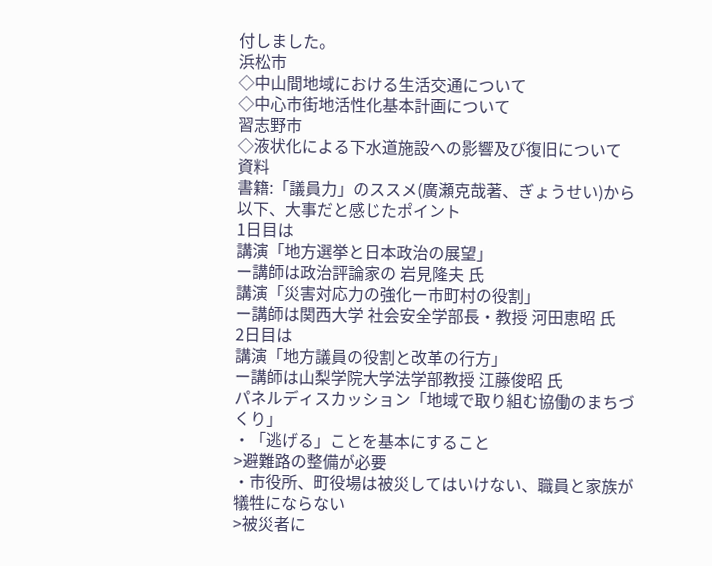付しました。
浜松市
◇中山間地域における生活交通について
◇中心市街地活性化基本計画について
習志野市
◇液状化による下水道施設への影響及び復旧について
資料
書籍:「議員力」のススメ(廣瀬克哉著、ぎょうせい)から
以下、大事だと感じたポイント
1日目は
講演「地方選挙と日本政治の展望」
ー講師は政治評論家の 岩見隆夫 氏
講演「災害対応力の強化ー市町村の役割」
ー講師は関西大学 社会安全学部長・教授 河田恵昭 氏
2日目は
講演「地方議員の役割と改革の行方」
ー講師は山梨学院大学法学部教授 江藤俊昭 氏
パネルディスカッション「地域で取り組む協働のまちづくり」
・「逃げる」ことを基本にすること
>避難路の整備が必要
・市役所、町役場は被災してはいけない、職員と家族が犠牲にならない
>被災者に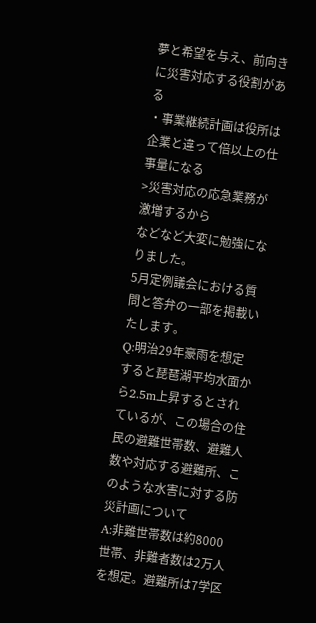夢と希望を与え、前向きに災害対応する役割がある
・事業継続計画は役所は企業と違って倍以上の仕事量になる
>災害対応の応急業務が激増するから
などなど大変に勉強になりました。
5月定例議会における質問と答弁の一部を掲載いたします。
Q:明治29年豪雨を想定すると琵琶湖平均水面から2.5m上昇するとされているが、この場合の住民の避難世帯数、避難人数や対応する避難所、このような水害に対する防災計画について
A:非難世帯数は約8000世帯、非難者数は2万人を想定。避難所は7学区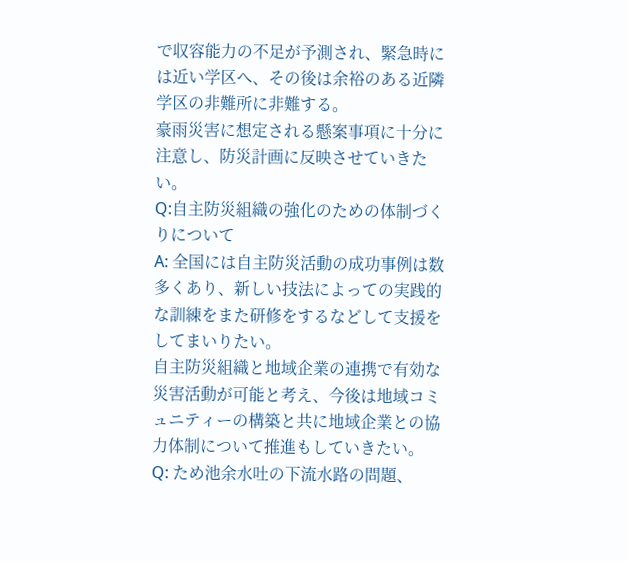で収容能力の不足が予測され、緊急時には近い学区へ、その後は余裕のある近隣学区の非難所に非難する。
豪雨災害に想定される懸案事項に十分に注意し、防災計画に反映させていきたい。
Q:自主防災組織の強化のための体制づくりについて
A: 全国には自主防災活動の成功事例は数多くあり、新しい技法によっての実践的な訓練をまた研修をするなどして支援をしてまいりたい。
自主防災組織と地域企業の連携で有効な災害活動が可能と考え、今後は地域コミュニティーの構築と共に地域企業との協力体制について推進もしていきたい。
Q: ため池余水吐の下流水路の問題、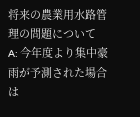将来の農業用水路管理の問題について
A: 今年度より集中豪雨が予測された場合は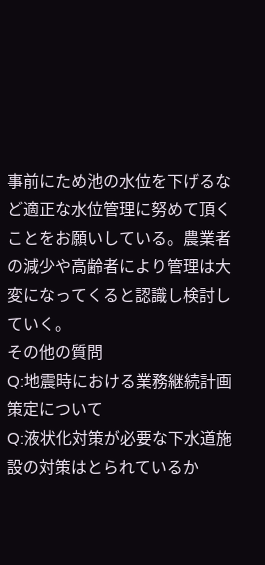事前にため池の水位を下げるなど適正な水位管理に努めて頂くことをお願いしている。農業者の減少や高齢者により管理は大変になってくると認識し検討していく。
その他の質問
Q:地震時における業務継続計画策定について
Q:液状化対策が必要な下水道施設の対策はとられているか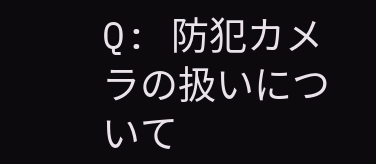Q: 防犯カメラの扱いについて